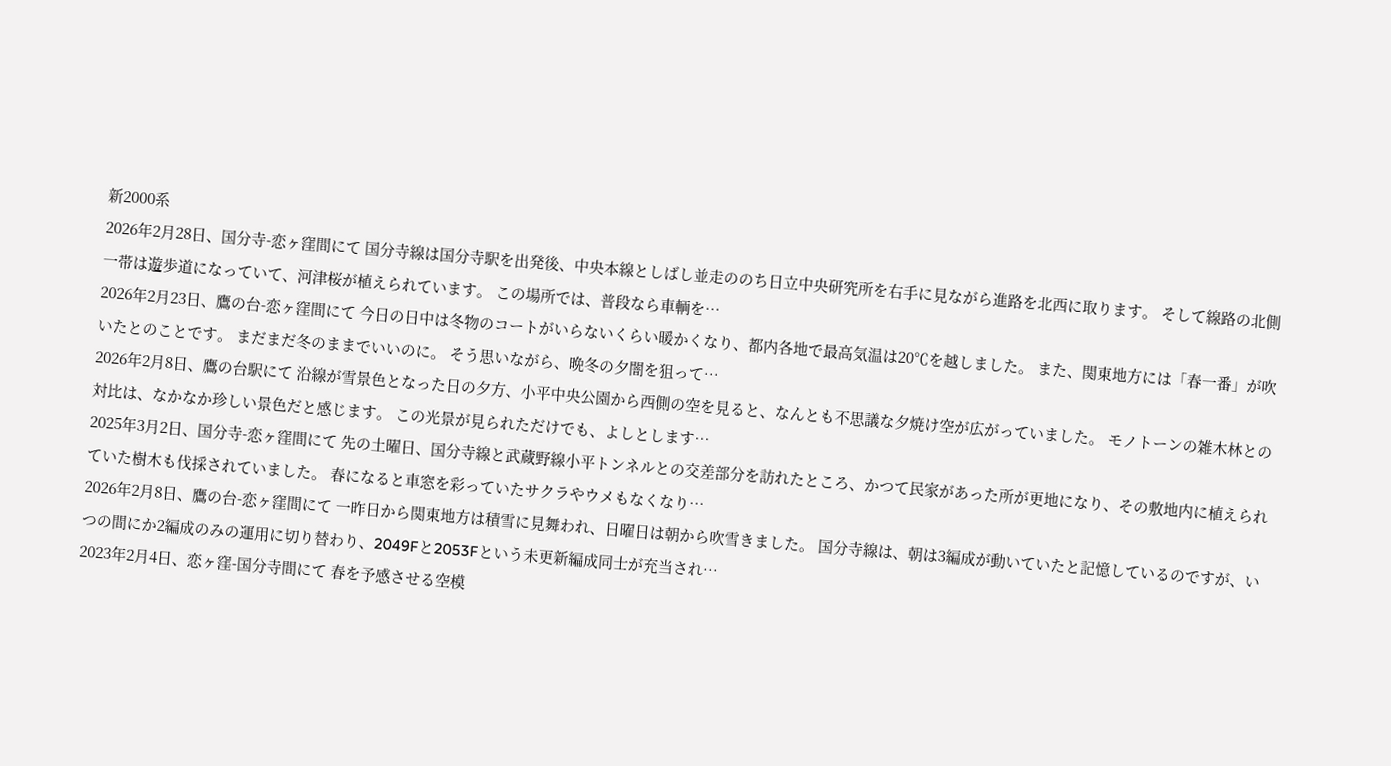新2000系
2026年2月28日、国分寺-恋ヶ窪間にて 国分寺線は国分寺駅を出発後、中央本線としばし並走ののち日立中央研究所を右手に見ながら進路を北西に取ります。 そして線路の北側一帯は遊歩道になっていて、河津桜が植えられています。 この場所では、普段なら車輌を…
2026年2月23日、鷹の台-恋ヶ窪間にて 今日の日中は冬物のコートがいらないくらい暖かくなり、都内各地で最高気温は20℃を越しました。 また、関東地方には「春一番」が吹いたとのことです。 まだまだ冬のままでいいのに。 そう思いながら、晩冬の夕闇を狙って…
2026年2月8日、鷹の台駅にて 沿線が雪景色となった日の夕方、小平中央公園から西側の空を見ると、なんとも不思議な夕焼け空が広がっていました。 モノトーンの雑木林との対比は、なかなか珍しい景色だと感じます。 この光景が見られただけでも、よしとします…
2025年3月2日、国分寺-恋ヶ窪間にて 先の土曜日、国分寺線と武蔵野線小平トンネルとの交差部分を訪れたところ、かつて民家があった所が更地になり、その敷地内に植えられていた樹木も伐採されていました。 春になると車窓を彩っていたサクラやウメもなくなり…
2026年2月8日、鷹の台-恋ヶ窪間にて 一昨日から関東地方は積雪に見舞われ、日曜日は朝から吹雪きました。 国分寺線は、朝は3編成が動いていたと記憶しているのですが、いつの間にか2編成のみの運用に切り替わり、2049Fと2053Fという未更新編成同士が充当され…
2023年2月4日、恋ヶ窪-国分寺間にて 春を予感させる空模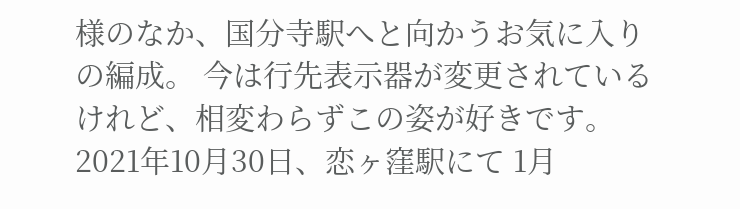様のなか、国分寺駅へと向かうお気に入りの編成。 今は行先表示器が変更されているけれど、相変わらずこの姿が好きです。
2021年10月30日、恋ヶ窪駅にて 1月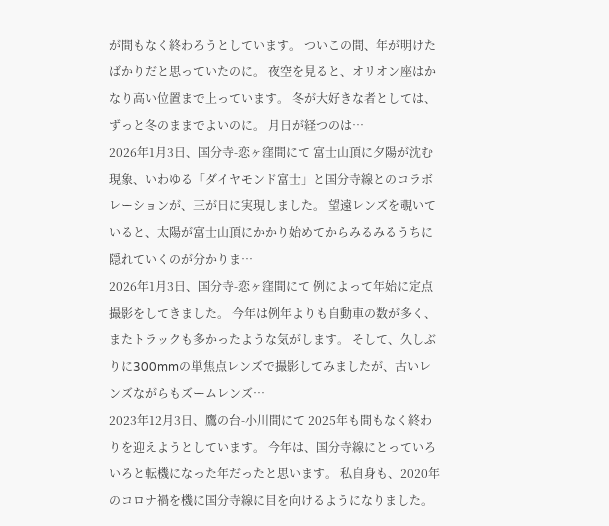が間もなく終わろうとしています。 ついこの間、年が明けたばかりだと思っていたのに。 夜空を見ると、オリオン座はかなり高い位置まで上っています。 冬が大好きな者としては、ずっと冬のままでよいのに。 月日が経つのは…
2026年1月3日、国分寺-恋ヶ窪間にて 富士山頂に夕陽が沈む現象、いわゆる「ダイヤモンド富士」と国分寺線とのコラボレーションが、三が日に実現しました。 望遠レンズを覗いていると、太陽が富士山頂にかかり始めてからみるみるうちに隠れていくのが分かりま…
2026年1月3日、国分寺-恋ヶ窪間にて 例によって年始に定点撮影をしてきました。 今年は例年よりも自動車の数が多く、またトラックも多かったような気がします。 そして、久しぶりに300mmの単焦点レンズで撮影してみましたが、古いレンズながらもズームレンズ…
2023年12月3日、鷹の台-小川間にて 2025年も間もなく終わりを迎えようとしています。 今年は、国分寺線にとっていろいろと転機になった年だったと思います。 私自身も、2020年のコロナ禍を機に国分寺線に目を向けるようになりました。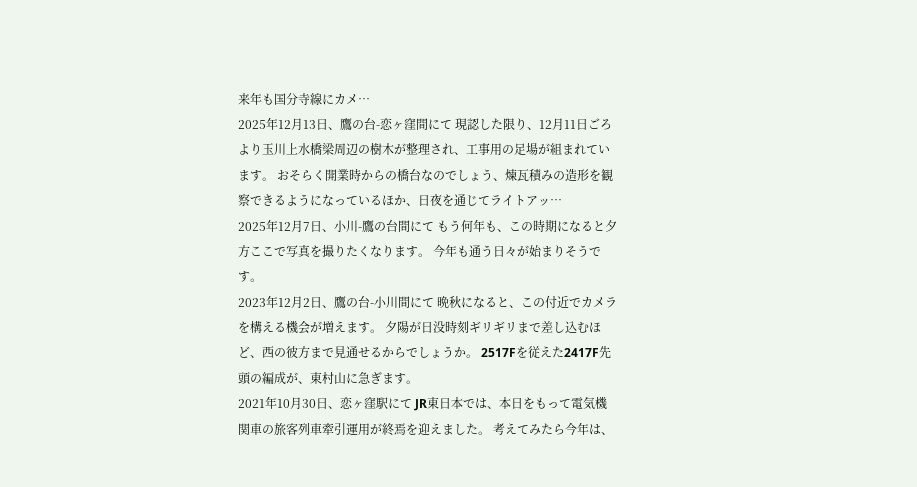来年も国分寺線にカメ…
2025年12月13日、鷹の台-恋ヶ窪間にて 現認した限り、12月11日ごろより玉川上水橋梁周辺の樹木が整理され、工事用の足場が組まれています。 おそらく開業時からの橋台なのでしょう、煉瓦積みの造形を観察できるようになっているほか、日夜を通じてライトアッ…
2025年12月7日、小川-鷹の台間にて もう何年も、この時期になると夕方ここで写真を撮りたくなります。 今年も通う日々が始まりそうです。
2023年12月2日、鷹の台-小川間にて 晩秋になると、この付近でカメラを構える機会が増えます。 夕陽が日没時刻ギリギリまで差し込むほど、西の彼方まで見通せるからでしょうか。 2517Fを従えた2417F先頭の編成が、東村山に急ぎます。
2021年10月30日、恋ヶ窪駅にて JR東日本では、本日をもって電気機関車の旅客列車牽引運用が終焉を迎えました。 考えてみたら今年は、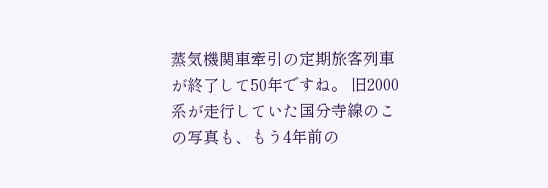蒸気機関車牽引の定期旅客列車が終了して50年ですね。 旧2000系が走行していた国分寺線のこの写真も、もう4年前の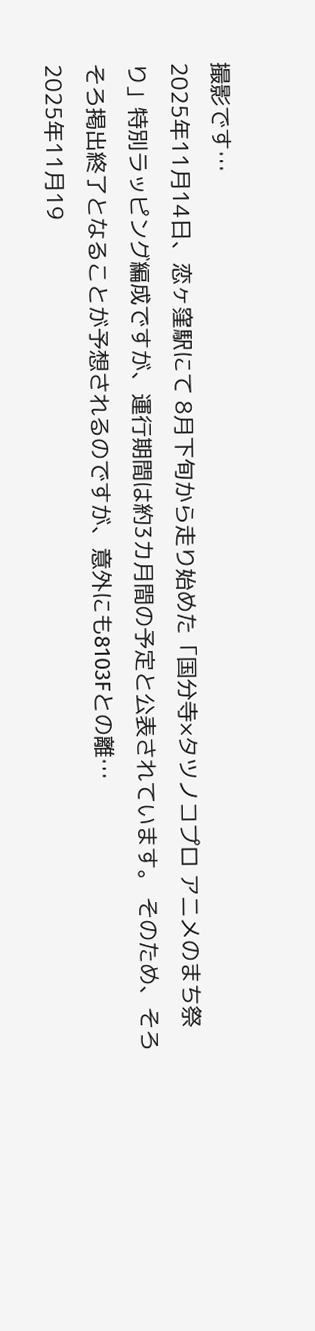撮影です…
2025年11月14日、恋ヶ窪駅にて 8月下旬から走り始めた「国分寺×タツノコプロ アニメのまち祭り」特別ラッピング編成ですが、運行期間は約3カ月間の予定と公表されています。 そのため、そろそろ掲出終了となることが予想されるのですが、意外にも8103Fとの離…
2025年11月19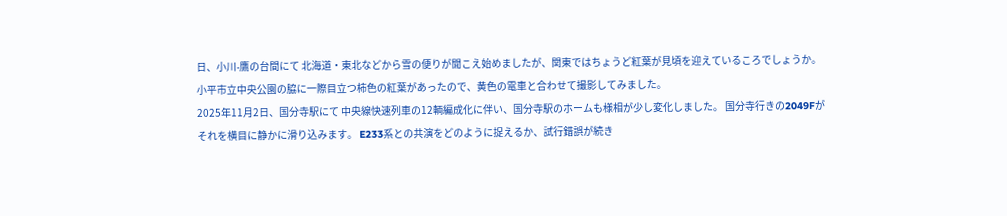日、小川-鷹の台間にて 北海道・東北などから雪の便りが聞こえ始めましたが、関東ではちょうど紅葉が見頃を迎えているころでしょうか。 小平市立中央公園の脇に一際目立つ柿色の紅葉があったので、黄色の電車と合わせて撮影してみました。
2025年11月2日、国分寺駅にて 中央線快速列車の12輌編成化に伴い、国分寺駅のホームも様相が少し変化しました。 国分寺行きの2049Fがそれを横目に静かに滑り込みます。 E233系との共演をどのように捉えるか、試行錯誤が続き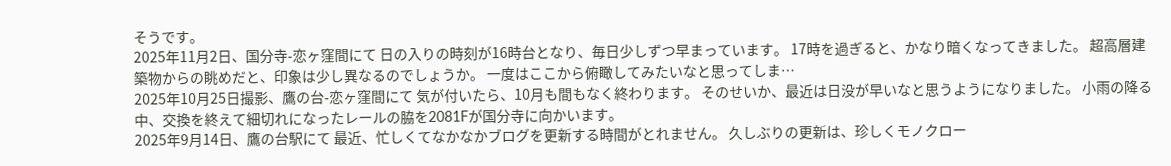そうです。
2025年11月2日、国分寺-恋ヶ窪間にて 日の入りの時刻が16時台となり、毎日少しずつ早まっています。 17時を過ぎると、かなり暗くなってきました。 超高層建築物からの眺めだと、印象は少し異なるのでしょうか。 一度はここから俯瞰してみたいなと思ってしま…
2025年10月25日撮影、鷹の台-恋ヶ窪間にて 気が付いたら、10月も間もなく終わります。 そのせいか、最近は日没が早いなと思うようになりました。 小雨の降る中、交換を終えて細切れになったレールの脇を2081Fが国分寺に向かいます。
2025年9月14日、鷹の台駅にて 最近、忙しくてなかなかブログを更新する時間がとれません。 久しぶりの更新は、珍しくモノクロー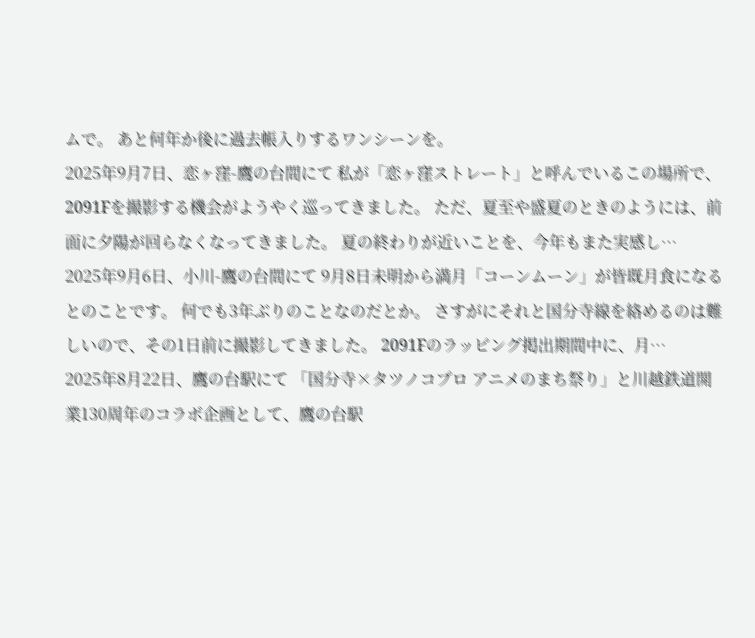ムで。 あと何年か後に過去帳入りするワンシーンを。
2025年9月7日、恋ヶ窪-鷹の台間にて 私が「恋ヶ窪ストレート」と呼んでいるこの場所で、2091Fを撮影する機会がようやく巡ってきました。 ただ、夏至や盛夏のときのようには、前面に夕陽が回らなくなってきました。 夏の終わりが近いことを、今年もまた実感し…
2025年9月6日、小川-鷹の台間にて 9月8日未明から満月「コーンムーン」が皆既月食になるとのことです。 何でも3年ぶりのことなのだとか。 さすがにそれと国分寺線を絡めるのは難しいので、その1日前に撮影してきました。 2091Fのラッピング掲出期間中に、月…
2025年8月22日、鷹の台駅にて 「国分寺×タツノコプロ アニメのまち祭り」と川越鉄道開業130周年のコラボ企画として、鷹の台駅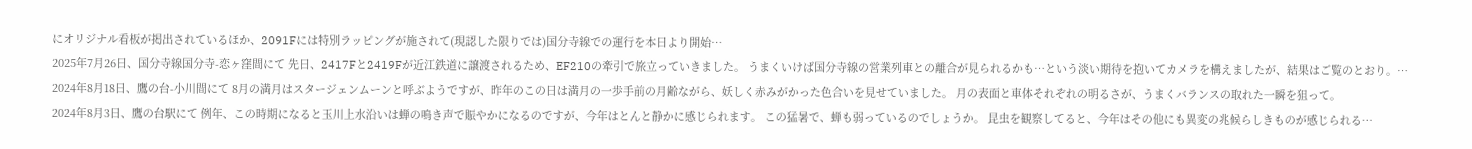にオリジナル看板が掲出されているほか、2091Fには特別ラッピングが施されて(現認した限りでは)国分寺線での運行を本日より開始…
2025年7月26日、国分寺線国分寺-恋ヶ窪間にて 先日、2417Fと2419Fが近江鉄道に譲渡されるため、EF210の牽引で旅立っていきました。 うまくいけば国分寺線の営業列車との離合が見られるかも…という淡い期待を抱いてカメラを構えましたが、結果はご覧のとおり。…
2024年8月18日、鷹の台-小川間にて 8月の満月はスタージェンムーンと呼ぶようですが、昨年のこの日は満月の一歩手前の月齢ながら、妖しく赤みがかった色合いを見せていました。 月の表面と車体それぞれの明るさが、うまくバランスの取れた一瞬を狙って。
2024年8月3日、鷹の台駅にて 例年、この時期になると玉川上水沿いは蝉の鳴き声で賑やかになるのですが、今年はとんと静かに感じられます。 この猛暑で、蝉も弱っているのでしょうか。 昆虫を観察してると、今年はその他にも異変の兆候らしきものが感じられる…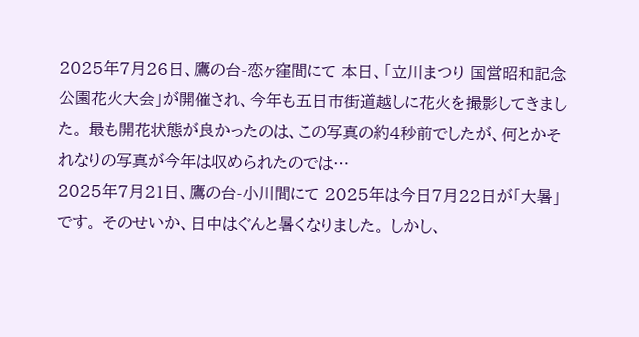2025年7月26日、鷹の台-恋ヶ窪間にて 本日、「立川まつり 国営昭和記念公園花火大会」が開催され、今年も五日市街道越しに花火を撮影してきました。 最も開花状態が良かったのは、この写真の約4秒前でしたが、何とかそれなりの写真が今年は収められたのでは…
2025年7月21日、鷹の台-小川間にて 2025年は今日7月22日が「大暑」です。 そのせいか、日中はぐんと暑くなりました。 しかし、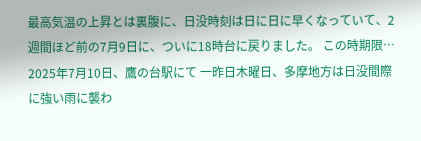最高気温の上昇とは裏腹に、日没時刻は日に日に早くなっていて、2週間ほど前の7月9日に、ついに18時台に戻りました。 この時期限…
2025年7月10日、鷹の台駅にて 一昨日木曜日、多摩地方は日没間際に強い雨に襲わ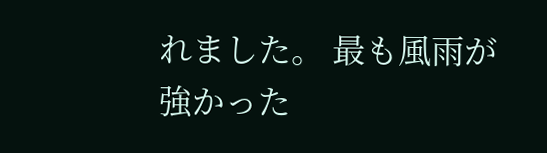れました。 最も風雨が強かった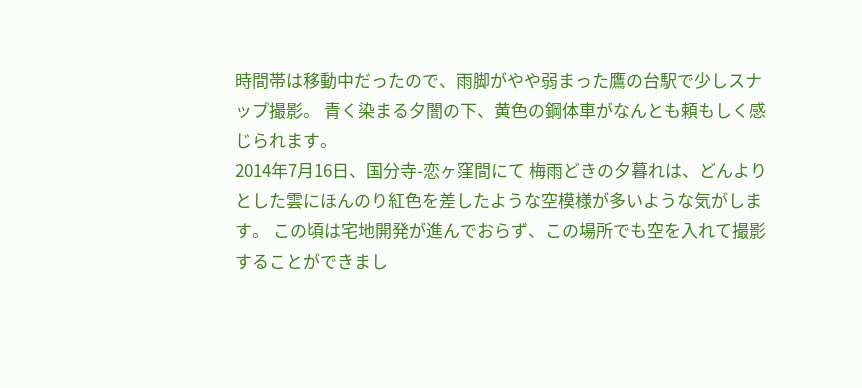時間帯は移動中だったので、雨脚がやや弱まった鷹の台駅で少しスナップ撮影。 青く染まる夕闇の下、黄色の鋼体車がなんとも頼もしく感じられます。
2014年7月16日、国分寺-恋ヶ窪間にて 梅雨どきの夕暮れは、どんよりとした雲にほんのり紅色を差したような空模様が多いような気がします。 この頃は宅地開発が進んでおらず、この場所でも空を入れて撮影することができまし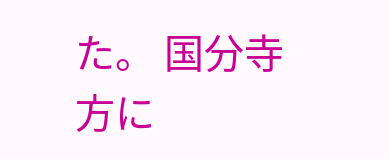た。 国分寺方に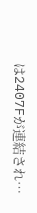は2407Fが連結され…